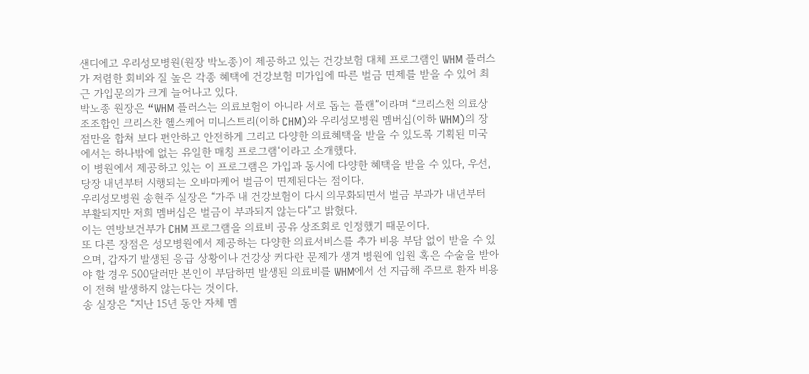샌디에고 우리성모병원(원장 박노종)이 제공하고 있는 건강보험 대체 프로그램인 WHM 플러스가 저렴한 회비와 질 높은 각종 혜택에 건강보험 미가입에 따른 벌금 면제를 받을 수 있어 최근 가입문의가 크게 늘어나고 있다.
박노종 원장은 “WHM 플러스는 의료보험이 아니라 서로 돕는 플랜”이라며 “크리스천 의료상조조합인 크리스찬 헬스케어 미니스트리(이하 CHM)와 우리성모병원 멤버십(이하 WHM)의 장점만을 합쳐 보다 편안하고 안전하게 그리고 다양한 의료혜택을 받을 수 있도록 기획된 미국에서는 하나밖에 없는 유일한 매칭 프로그램‘이라고 소개했다.
이 병원에서 제공하고 있는 이 프로그램은 가입과 동시에 다양한 혜택을 받을 수 있다, 우선, 당장 내년부터 시행되는 오바마케어 벌금이 면제된다는 점이다.
우리성모병원 송현주 실장은 “가주 내 건강보험이 다시 의무화되면서 벌금 부과가 내년부터 부활되지만 저희 멤버십은 벌금이 부과되지 않는다”고 밝혔다.
이는 연방보건부가 CHM 프로그램을 의료비 공유 상조회로 인정했기 때문이다.
또 다른 장점은 성모병원에서 제공하는 다양한 의료서비스를 추가 비용 부담 없이 받을 수 있으며, 갑자기 발생된 응급 상황이나 건강상 커다란 문제가 생겨 병원에 입원 혹은 수술을 받아야 할 경우 500달러만 본인이 부담하면 발생된 의료비를 WHM에서 선 지급해 주므로 환자 비용이 전혀 발생하지 않는다는 것이다.
송 실장은 “지난 15년 동안 자체 멤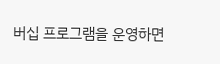버십 프로그램을 운영하면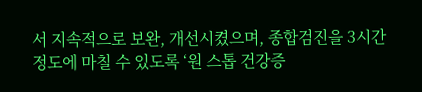서 지속적으로 보완, 개선시켰으며, 종합검진을 3시간 정도에 마칠 수 있도록 ‘원 스톱 건강증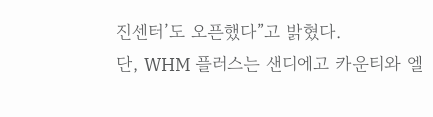진센터’도 오픈했다”고 밝혔다.
단, WHM 플러스는 샌디에고 카운티와 엘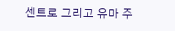센트로 그리고 유마 주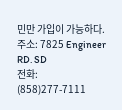민만 가입이 가능하다.
주소: 7825 Engineer RD. SD
전화: (858)277-7111